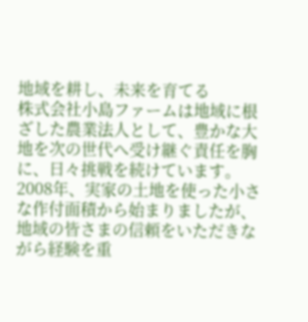地域を耕し、未来を育てる
株式会社小島ファームは地域に根ざした農業法人として、豊かな大地を次の世代へ受け継ぐ責任を胸に、日々挑戦を続けています。2008年、実家の土地を使った小さな作付面積から始まりましたが、地域の皆さまの信頼をいただきながら経験を重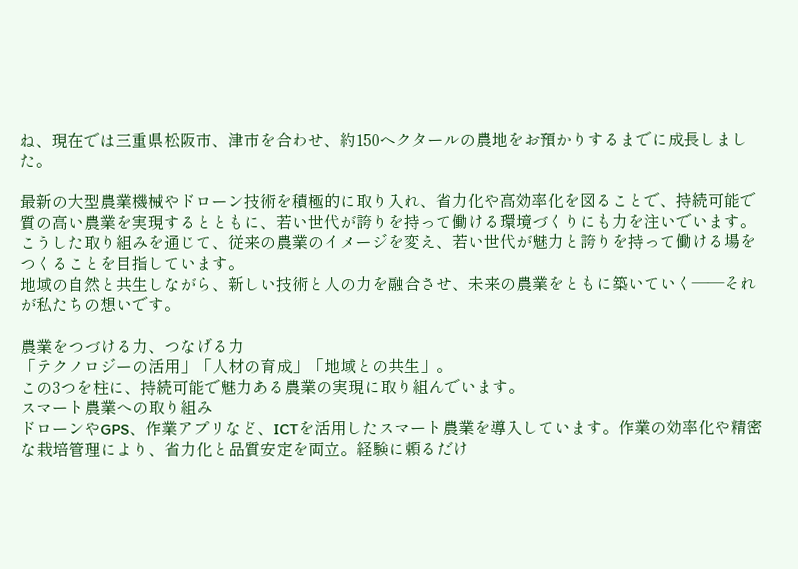ね、現在では三重県松阪市、津市を合わせ、約150ヘクタールの農地をお預かりするまでに成長しました。

最新の大型農業機械やドローン技術を積極的に取り入れ、省力化や高効率化を図ることで、持続可能で質の高い農業を実現するとともに、若い世代が誇りを持って働ける環境づくりにも力を注いでいます。
こうした取り組みを通じて、従来の農業のイメージを変え、若い世代が魅力と誇りを持って働ける場をつくることを目指しています。
地域の自然と共生しながら、新しい技術と人の力を融合させ、未来の農業をともに築いていく――それが私たちの想いです。

農業をつづける力、つなげる力
「テクノロジーの活用」「人材の育成」「地域との共生」。
この3つを柱に、持続可能で魅力ある農業の実現に取り組んでいます。
スマート農業への取り組み
ドローンやGPS、作業アプリなど、ICTを活用したスマート農業を導入しています。作業の効率化や精密な栽培管理により、省力化と品質安定を両立。経験に頼るだけ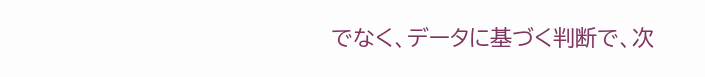でなく、データに基づく判断で、次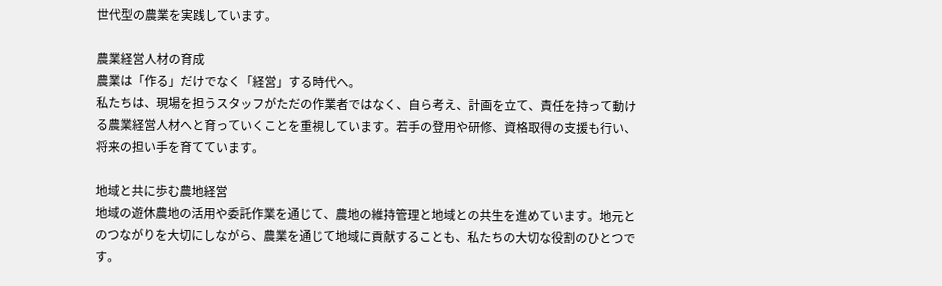世代型の農業を実践しています。

農業経営人材の育成
農業は「作る」だけでなく「経営」する時代へ。
私たちは、現場を担うスタッフがただの作業者ではなく、自ら考え、計画を立て、責任を持って動ける農業経営人材へと育っていくことを重視しています。若手の登用や研修、資格取得の支援も行い、将来の担い手を育てています。

地域と共に歩む農地経営
地域の遊休農地の活用や委託作業を通じて、農地の維持管理と地域との共生を進めています。地元とのつながりを大切にしながら、農業を通じて地域に貢献することも、私たちの大切な役割のひとつです。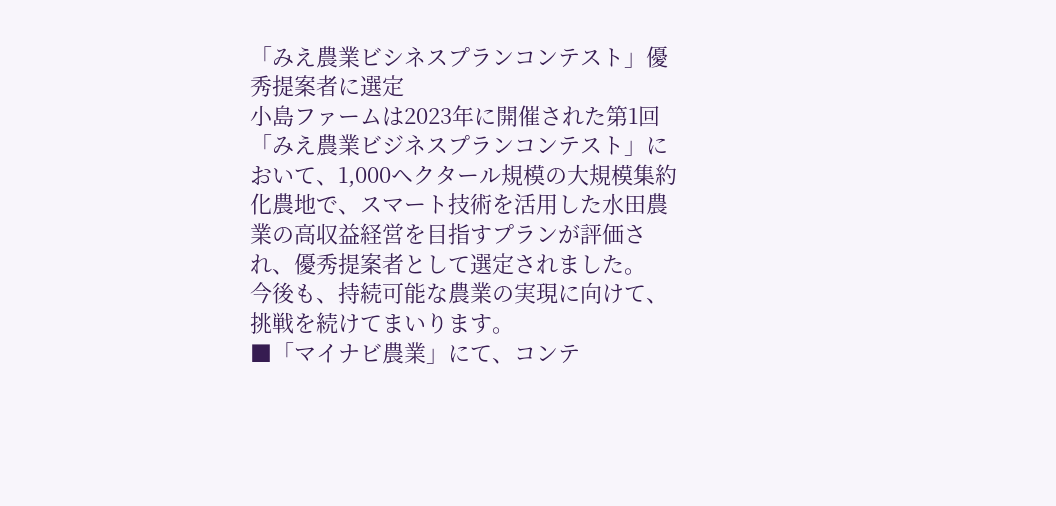「みえ農業ビシネスプランコンテスト」優秀提案者に選定
小島ファームは2023年に開催された第1回「みえ農業ビジネスプランコンテスト」において、1,000ヘクタール規模の大規模集約化農地で、スマート技術を活用した水田農業の高収益経営を目指すプランが評価され、優秀提案者として選定されました。
今後も、持続可能な農業の実現に向けて、挑戦を続けてまいります。
■「マイナビ農業」にて、コンテ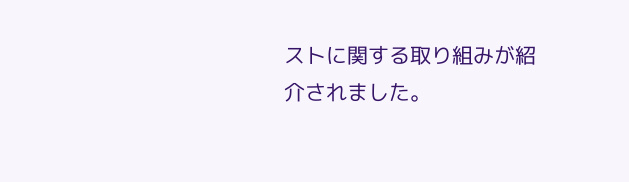ストに関する取り組みが紹介されました。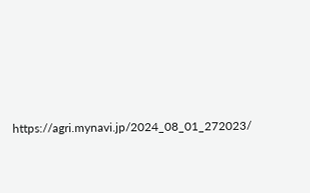https://agri.mynavi.jp/2024_08_01_272023/